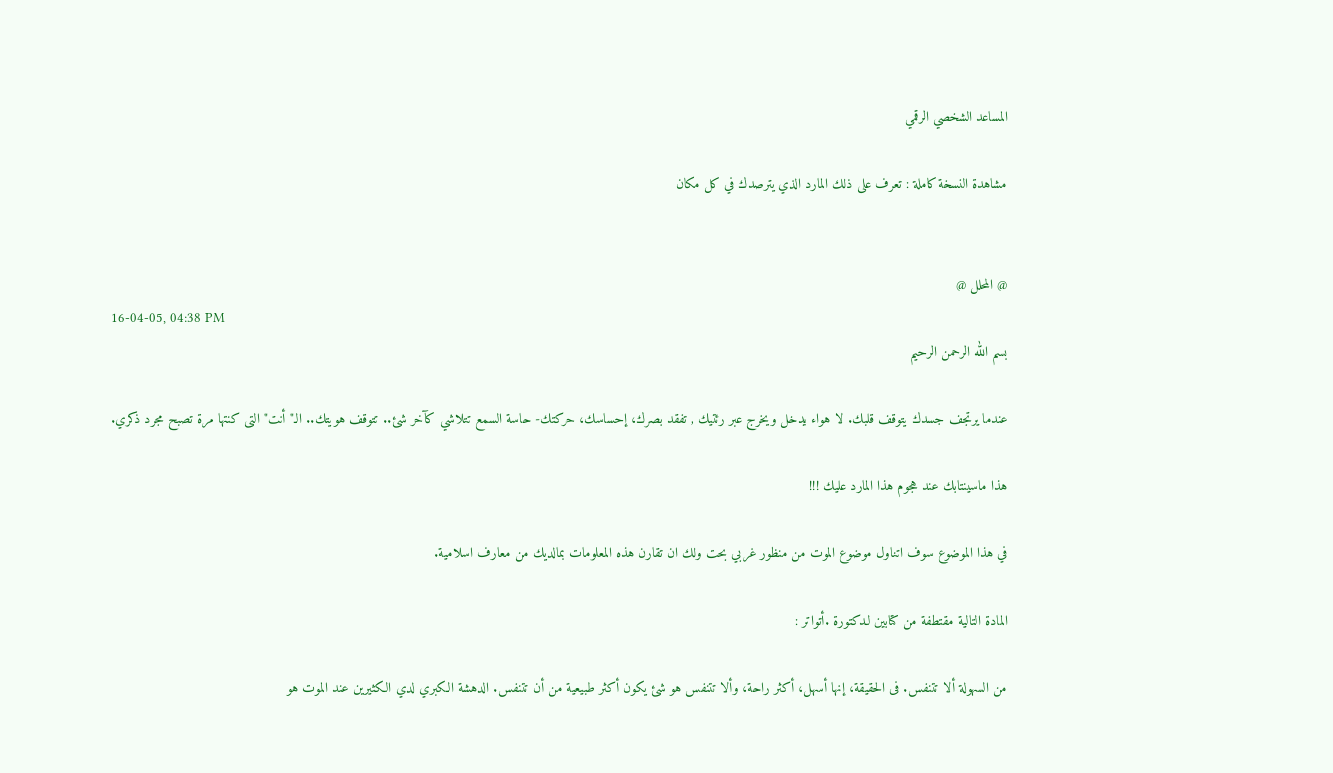المساعد الشخصي الرقمي

مشاهدة النسخة كاملة : تعرف على ذلك المارد الذي يترصدك في كل مكان


@ المحلل @
16-04-05, 04:38 PM
بسم الله الرحمن الرحيم

عندما يرتجف جسدك يتوقف قلبك. لا هواء يدخل ويخرج عبر رئتيك , تفقد بصرك، إحساسك، حركتك- حاسة السمع تتلاشي كآخر شئ.. تتوقف هويتك.. الـ"أنت" التى كنتها مرة تصبح مجرد ذكري.

هذا ماسينتابك عند هجوم هذا المارد عليك !!!

في هذا الموضوع سوف اتناول موضوع الموت من منظور غربي بحت ولك ان تقارن هذه المعلومات بمالديك من معارف اسلامية.

المادة التالية مقتطفة من كتابين لـدكتورة .أتواتر :

من السهولة ألا تتنفس. فى الحقيقة، إنها أسهل، أكثر راحة، وألا تتنفس هو شئ يكون أكثر طبيعية من أن تتنفس. الدهشة الكبري لدي الكثيرين عند الموت هو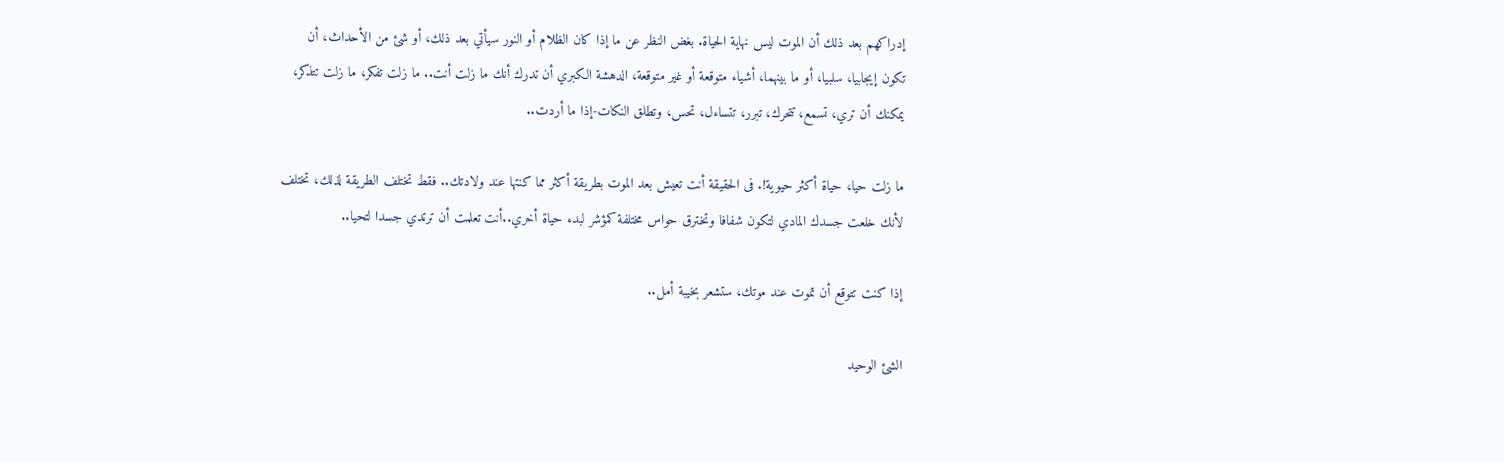إدراكهم بعد ذلك أن الموت ليس نهاية الحياة. بغض النظر عن ما إذا كان الظلام أو النور سيأتي بعد ذلك، أو شئ من الأحداث، أن تكون إيجابيا، سلبيا، أو ما بينهما، أشياء متوقعة أو غير متوقعة، الدهشة الكبري أن تدرك أنك ما زلت أنت.. ما زلت تفكر، ما زلت تتذكر، يمكنك أن تري، تسمع، تتحرك، تبرر، تتساءل، تحس، وتطلق النكات-إذا ما أردت..

ما زلت حيا، حياة أكثر حيوية!. فى الحقيقة أنت تعيش بعد الموت بطريقة أكثر مما كنتها عند ولادتك.. فقط تختلف الطريقة لذلك، تختلف لأنك خلعت جسدك المادي لتكون شفافا وتخترق حواس مختلفة كمؤشر لبدء حياة أخري..أنت تعلمت أن ترتدي جسدا لتحيا..

إذا كنت تتوقع أن تموت عند موتك، ستشعر بخيبة أمل..

الشئ الوحيد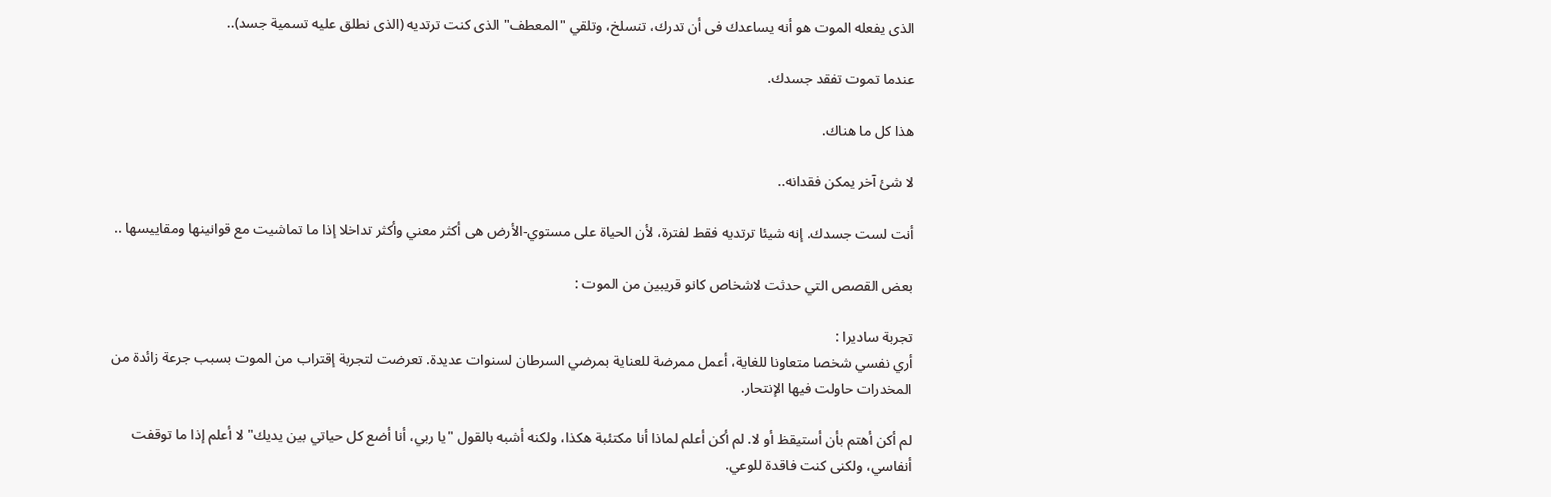الذى يفعله الموت هو أنه يساعدك فى أن تدرك، تنسلخ، وتلقي "المعطف" الذى كنت ترتديه (الذى نطلق عليه تسمية جسد)..

عندما تموت تفقد جسدك.

هذا كل ما هناك.

لا شئ آخر يمكن فقدانه..

أنت لست جسدك. إنه شيئا ترتديه فقط لفترة، لأن الحياة على مستوي-الأرض هى أكثر معني وأكثر تداخلا إذا ما تماشيت مع قوانينها ومقاييسها ..

بعض القصص التي حدثت لاشخاص كانو قريبين من الموت :

تجربة ساديرا :
أري نفسي شخصا متعاونا للغاية، أعمل ممرضة للعناية بمرضي السرطان لسنوات عديدة. تعرضت لتجربة إقتراب من الموت بسبب جرعة زائدة من المخدرات حاولت فيها الإنتحار.

لم أكن أهتم بأن أستيقظ أو لا. لم أكن أعلم لماذا أنا مكتئبة هكذا، ولكنه أشبه بالقول "يا ربي، أنا أضع كل حياتي بين يديك" لا أعلم إذا ما توقفت أنفاسي، ولكنى كنت فاقدة للوعي.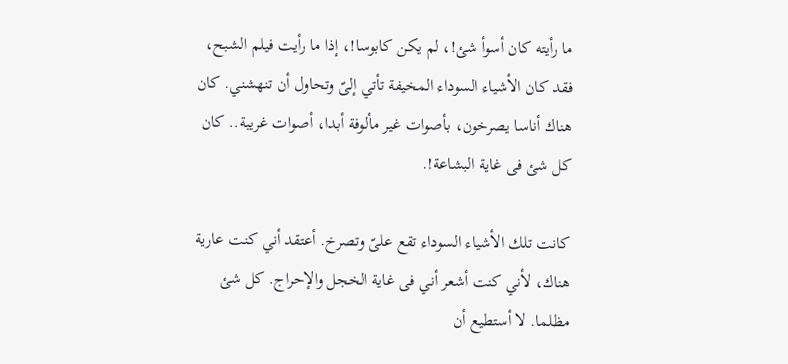ما رأيته كان أسوأ شئ!، لم يكن كابوسا!، إذا ما رأيت فيلم الشبح، فقد كان الأشياء السوداء المخيفة تأتي إلىّ وتحاول أن تنهشني. كان هناك أناسا يصرخون، بأصوات غير مألوفة أبدا، أصوات غريبة.. كان كل شئ فى غاية البشاعة!.

كانت تلك الأشياء السوداء تقع علىّ وتصرخ. أعتقد أني كنت عارية هناك، لأني كنت أشعر أني فى غاية الخجل والإحراج. كل شئ مظلما. لا أستطيع أن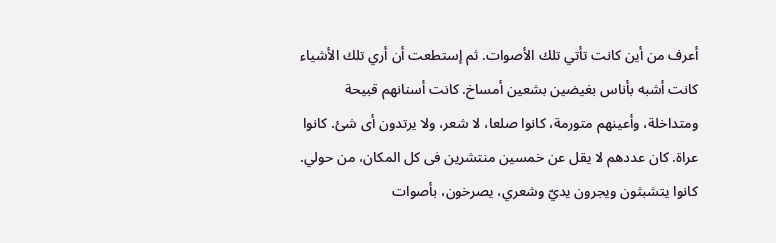أعرف من أين كانت تأتي تلك الأصوات. ثم إستطعت أن أري تلك الأشياء كانت أشبه بأناس بغيضين بشعين أمساخ. كانت أسنانهم قبيحة ومتداخلة، وأعينهم متورمة، كانوا صلعا، لا شعر، ولا يرتدون أى شئ. كانوا عراة. كان عددهم لا يقل عن خمسين منتشرين فى كل المكان، من حولي. كانوا يتشبثون ويجرون يديّ وشعري، يصرخون، بأصوات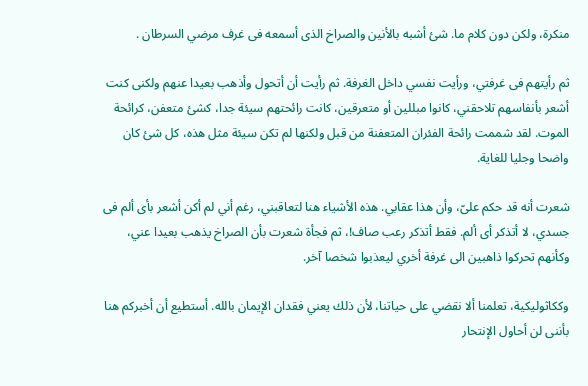منكرة، ولكن دون كلام ما. شئ أشبه بالأنين والصراخ الذى أسمعه فى غرف مرضي السرطان .

ثم رأيتهم فى غرفتي، ورأيت نفسي داخل الغرفة. ثم رأيت أن أتحول وأذهب بعيدا عنهم ولكنى كنت أشعر بأنفاسهم تلاحقني، كانوا مبللين أو متعرقين، كانت رائحتهم سيئة جدا، كشئ متعفن، كرائحة الموت. لقد شممت رائحة الفئران المتعفنة من قبل ولكنها لم تكن سيئة مثل هذه، كل شئ كان واضحا وجليا للغاية.

شعرت أنه قد حكم علىّ، وأن هذا عقابي. هذه الأشياء هنا لتعاقبني، رغم أني لم أكن أشعر بأى ألم فى جسدي، لا أتذكر أى ألم. فقط أتذكر رعب صاف!، ثم فجأة شعرت بأن الصراخ يذهب بعيدا عني، وكأنهم تحركوا ذاهبين الى غرفة أخري ليعذبوا شخصا آخر.

وككاثوليكية، تعلمنا ألا نقضي على حياتنا، لأن ذلك يعني فقدان الإيمان بالله. أستطيع أن أخبركم هنا بأننى لن أحاول الإنتحار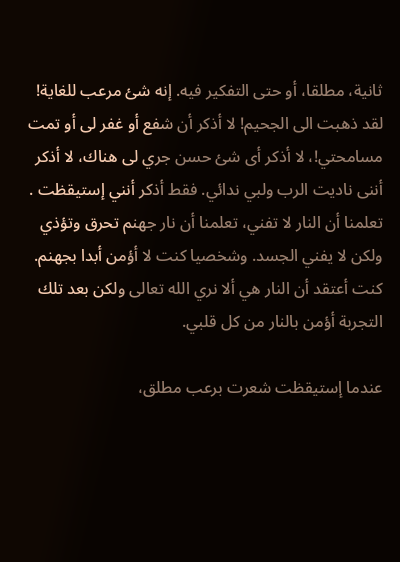ثانية، مطلقا، أو حتى التفكير فيه. إنه شئ مرعب للغاية! لقد ذهبت الى الجحيم! لا أذكر أن شفع أو غفر لى أو تمت مسامحتي!، لا أذكر أى شئ حسن جري لى هناك، لا أذكر أننى ناديت الرب ولبي ندائي. فقط أذكر أنني إستيقظت . تعلمنا أن النار لا تفني، تعلمنا أن نار جهنم تحرق وتؤذي ولكن لا يفني الجسد. وشخصيا كنت لا أؤمن أبدا بجهنم. كنت أعتقد أن النار هي ألا نري الله تعالى ولكن بعد تلك التجربة أؤمن بالنار من كل قلبي.

عندما إستيقظت شعرت برعب مطلق،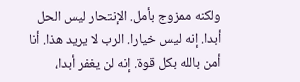ولكنه ممزوج بأمل. الإنتحار ليس الحل أبدا. إنه ليس خيارا. الرب لا يريد هذا. أنا أمن بالله بكل قوة. إنه لن يغفر أبدا،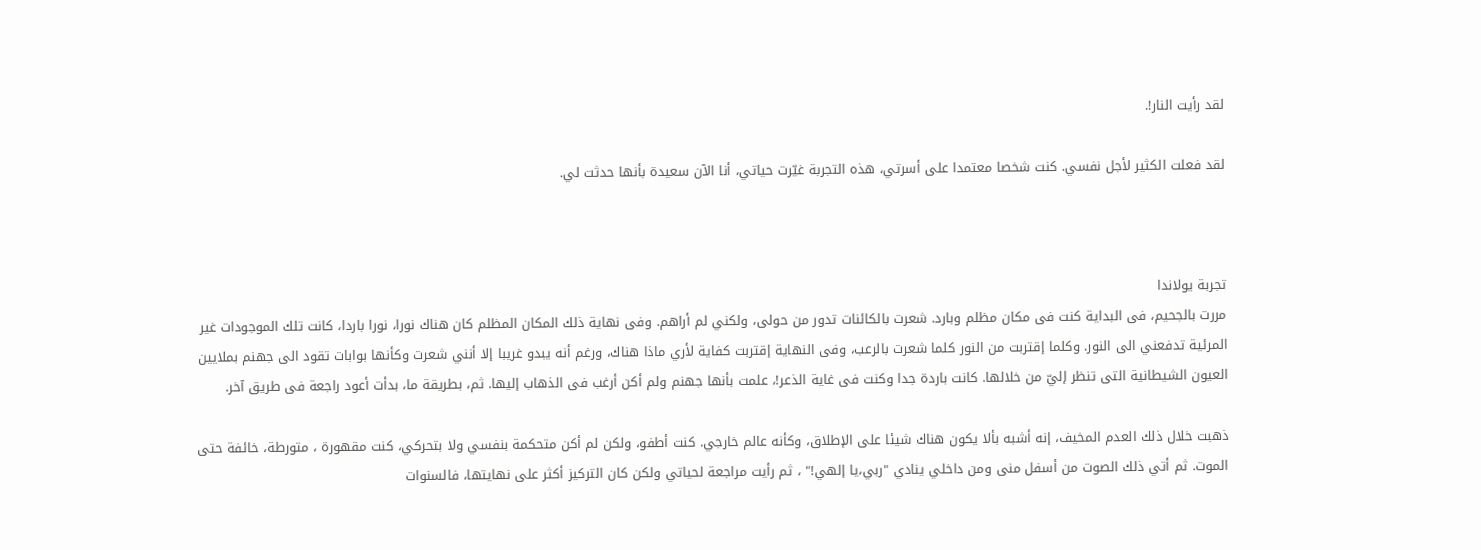لقد رأيت النار!.

لقد فعلت الكثير لأجل نفسي. كنت شخصا معتمدا على أسرتي، هذه التجربة غيّرت حياتي، أنا الآن سعيدة بأنها حدثت لي.



تجربة يولاندا
مررت بالجحيم، فى البداية كنت فى مكان مظلم وبارد. شعرت بالكائنات تدور من حولى، ولكني لم أراهم. وفى نهاية ذلك المكان المظلم كان هناك نورا، نورا باردا، كانت تلك الموجودات غير المرئية تدفعني الى النور. وكلما إقتربت من النور كلما شعرت بالرعب، وفى النهاية إقتربت كفاية لأري ماذا هناك، ورغم أنه يبدو غريبا إلا أنني شعرت وكأنها بوابات تقود الى جهنم بملايين العيون الشيطانية التى تنظر إليّ من خلالها. كانت باردة جدا وكنت فى غاية الذعر!، علمت بأنها جهنم ولم أكن أرغب فى الذهاب إليها. ثم، بطريقة ما، بدأت أعود راجعة فى طريق آخر.

ذهبت خلال ذلك العدم المخيف، إنه أشبه بألا يكون هناك شيئا على الإطلاق، وكأنه عالم خارجي. كنت أطفو، ولكن لم أكن متحكمة بنفسي ولا بتحركي، كنت مقهورة ، متورطة، خائفة حتى الموت. ثم أتي ذلك الصوت من أسفل منى ومن داخلي ينادي "ربي،يا إلهي!" ، ثم رأيت مراجعة لحياتي ولكن كان التركيز أكثر على نهايتها، فالسنوات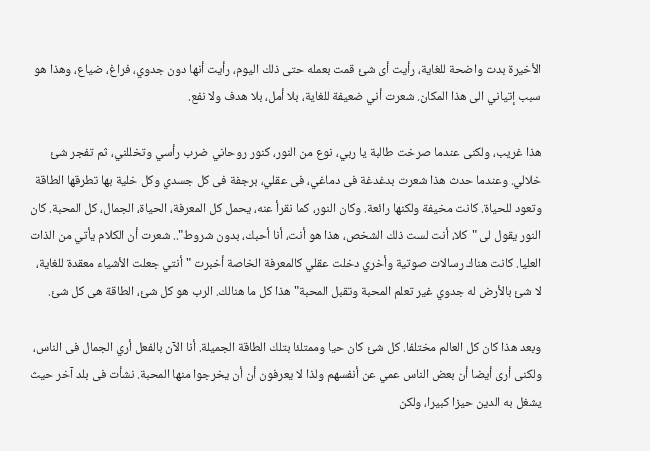الأخيرة بدت واضحة للغاية، رأيت أى شئ قمت بعمله حتى ذلك اليوم، رأيت أنها دون جدوي، فراغ، ضياع، وهذا هو سبب إتياني الى هذا المكان. شعرت أني ضعيفة للغاية، بلا أمل، بلا هدف ولا نفع.

هذا غريب، ولكنى عندما صرخت طالبة يا ربي، نوع من النور، كنور روحاني ضرب رأسي وتخللني، ثم تفجر شئ خلالي. وعندما حدث هذا شعرت بدغدغة فى دماغي، فى عقلي، برجفة فى كل جسدي وكل خلية بها تطرقها الطاقة وتعود للحياة. كانت مخيفة ولكنها رائعة. وكان النور، كما نقرأ عنه، يحمل كل المعرفة، الحياة، الجمال، كل المحبة. كان النور يقول لى "كلا، أنت لست ذلك الشخص، هذا هو أنت، أنا أحبك، بدون شروط".. شعرت أن الكلام يأتي من الذات العليا. كانت هناك رسالات صوتية وأخري دخلت عقلي كالمعرفة الخاصة أخبرت "أنتي جعلت الأشياء معقدة للغاية، لا شئ بالأرض له جدوي غير تعلم المحبة وتقبل المحبة" هذا كل ما هنالك. الرب هو كل شئ، الطاقة هى كل شئ.

وبعد هذا كان كل العالم مختلفا. كل شئ كان حيا وممتلئا بتلك الطاقة الجميلة. أنا الآن بالفعل أري الجمال فى الناس، ولكنى أرى أيضا أن بعض الناس عمي عن أنفسهم ولذا لا يعرفون أن أن يخرجوا منها المحبة. نشأت فى بلد آخر حيث يشغل به الدين حيزا كبيرا، ولكن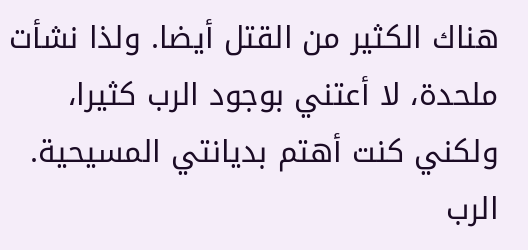هناك الكثير من القتل أيضا. ولذا نشأت ملحدة، لا أعتني بوجود الرب كثيرا، ولكني كنت أهتم بديانتي المسيحية. الرب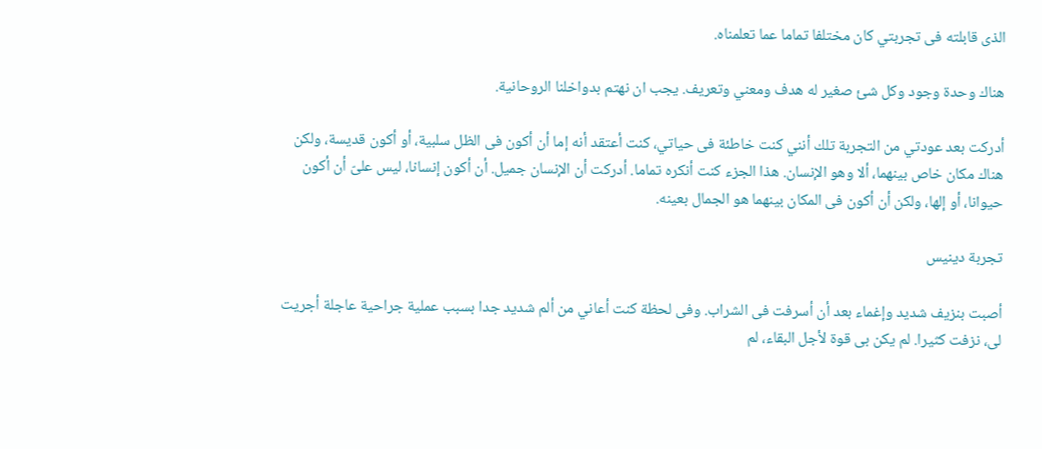الذى قابلته فى تجربتي كان مختلفا تماما عما تعلمناه.

هناك وحدة وجود وكل شئ صغير له هدف ومعني وتعريف. يجب ان نهتم بدواخلنا الروحانية.

أدركت بعد عودتي من التجربة تلك أنني كنت خاطئة فى حياتي، كنت أعتقد أنه إما أن أكون فى الظل سلبية، أو أكون قديسة، ولكن هناك مكان خاص بينهما، ألا وهو الإنسان. هذا الجزء كنت أنكره تماما. أدركت أن الإنسان جميل. أن أكون إنسانا، ليس علىّ أن أكون حيوانا، أو إلها، ولكن أن أكون فى المكان بينهما هو الجمال بعينه.

تجربة دينيس

أصبت بنزيف شديد وإغماء بعد أن أسرفت فى الشراب. وفى لحظة كنت أعاني من ألم شديد جدا بسبب عملية جراحية عاجلة أجريت لى، نزفت كثيرا. لم يكن بى قوة لأجل البقاء، لم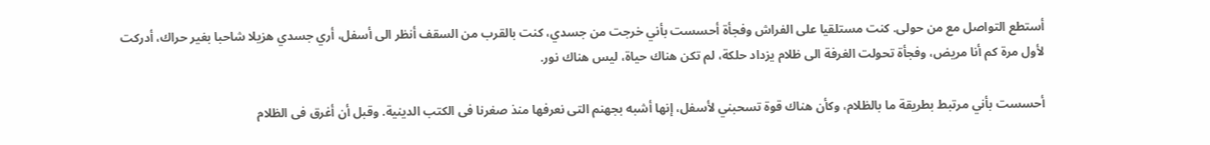أستطع التواصل مع من حولى. كنت مستلقيا على الفراش وفجأة أحسست بأني خرجت من جسدي، كنت بالقرب من السقف أنظر الى أسفل، أري جسدي هزيلا شاحبا بغير حراك، أدركت لأول مرة كم أنا مريض، وفجأة تحولت الغرفة الى ظلام يزداد حلكة، لم تكن هناك حياة، ليس هناك نور.

أحسست بأني مرتبط بطريقة ما بالظلام، وكأن هناك قوة تسحبني لأسفل، إنها أشبه بجهنم التى نعرفها منذ صغرنا فى الكتب الدينية. وقبل أن أغرق فى الظلام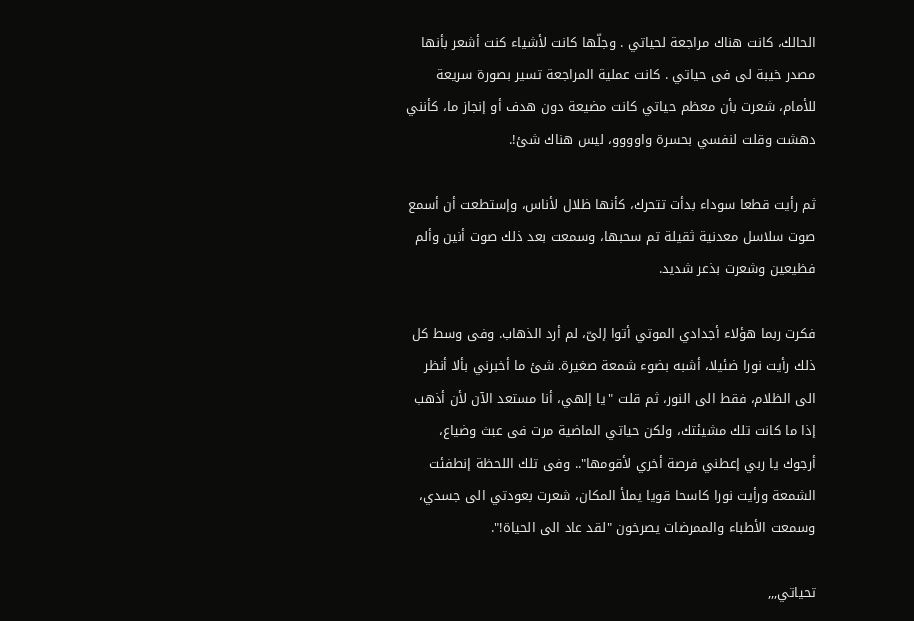الحالك، كانت هناك مراجعة لحياتي . وجلّها كانت لأشياء كنت أشعر بأنها مصدر خيبة لى فى حياتي . كانت عملية المراجعة تسير بصورة سريعة للأمام، شعرت بأن معظم حياتي كانت مضيعة دون هدف أو إنجاز ما، كأنني دهشت وقلت لنفسي بحسرة واوووو، ليس هناك شئ!.

ثم رأيت قطعا سوداء بدأت تتحرك، كأنها ظلال لأناس، وإستطعت أن أسمع صوت سلاسل معدنية ثقيلة تم سحبها، وسمعت بعد ذلك صوت أنين وألم فظيعين وشعرت بذعر شديد.

فكرت ربما هؤلاء أجدادي الموتي أتوا إلىّ، لم أرد الذهاب. وفى وسط كل ذلك رأيت نورا ضئيلا، أشبه بضوء شمعة صغيرة. شئ ما أخبرني بألا أنظر الى الظلام، فقط الى النور، ثم قلت "يا إلهي، أنا مستعد الآن لأن أذهب إذا ما كانت تلك مشيئتك، ولكن حياتي الماضية مرت فى عبث وضياع، أرجوك يا ربي إعطني فرصة أخري لأقومها".. وفى تلك اللحظة إنطفئت الشمعة ورأيت نورا كاسحا قويا يملأ المكان، شعرت بعودتي الى جسدي، وسمعت الأطباء والممرضات يصرخون "لقد عاد الى الحياة!".

تحياتي,,,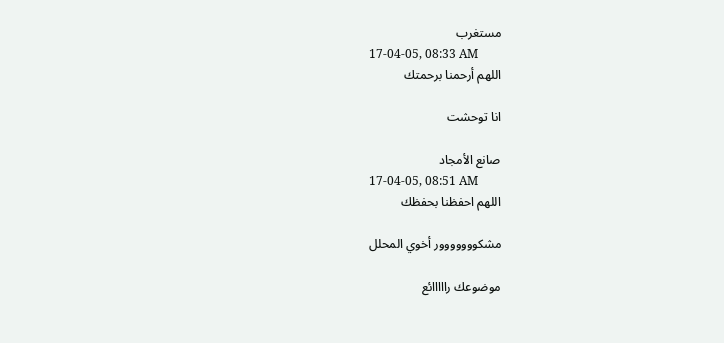مستغرب
17-04-05, 08:33 AM
اللهم أرحمنا برحمتك

انا توحشت

صانع الأمجاد
17-04-05, 08:51 AM
اللهم احفظنا بحفظك

مشكووووووور أخوي المحلل

موضوعك رااااائع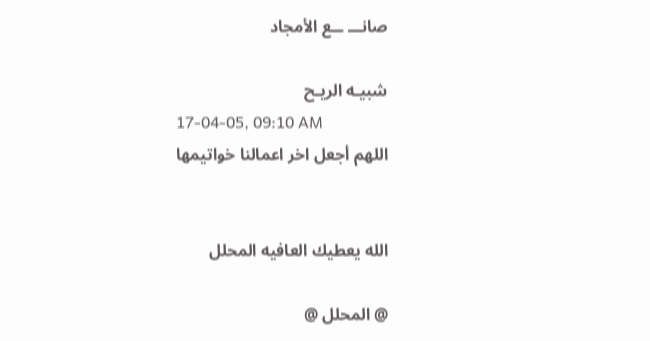صانـــ ــع الأمجاد

شبيـه الريـح
17-04-05, 09:10 AM
اللهم أجعل اخر اعمالنا خواتيمها


الله يعطيك العافيه المحلل

@ المحلل @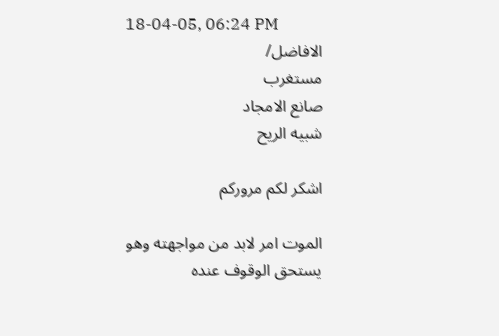18-04-05, 06:24 PM
الافاضل/
مستغرب
صانع الامجاد
شبيه الريح

اشكر لكم مروركم

الموت امر لابد من مواجهته وهو يستحق الوقوف عنده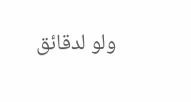ولو لدقائق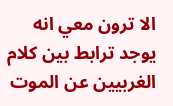الا ترون معي انه يوجد ترابط بين كلام الغربيين عن الموت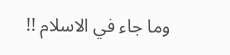وما جاء في الاسلام !!